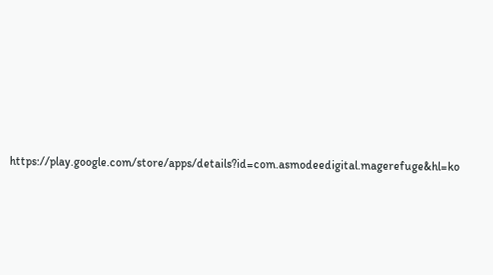https://play.google.com/store/apps/details?id=com.asmodeedigital.magerefuge&hl=ko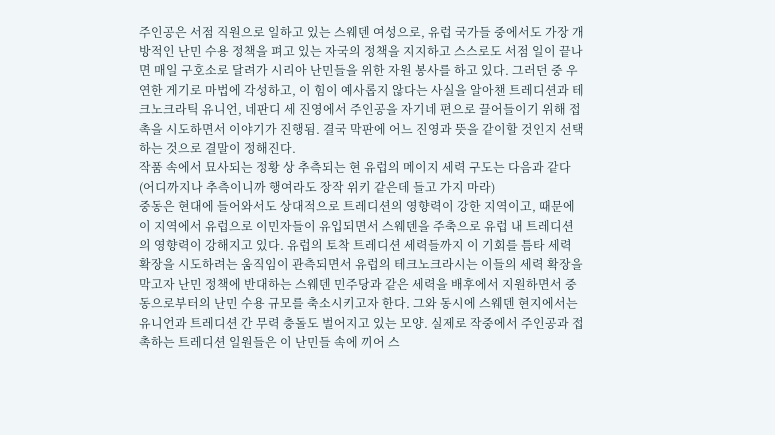주인공은 서점 직원으로 일하고 있는 스웨덴 여성으로, 유럽 국가들 중에서도 가장 개방적인 난민 수용 정책을 펴고 있는 자국의 정책을 지지하고 스스로도 서점 일이 끝나면 매일 구호소로 달려가 시리아 난민들을 위한 자원 봉사를 하고 있다. 그러던 중 우연한 게기로 마법에 각성하고, 이 힘이 예사롭지 않다는 사실을 알아챈 트레디션과 테크노크라틱 유니언, 네판디 세 진영에서 주인공을 자기네 편으로 끌어들이기 위해 접촉을 시도하면서 이야기가 진행됨. 결국 막판에 어느 진영과 뜻을 같이할 것인지 선택하는 것으로 결말이 정해진다.
작품 속에서 묘사되는 정황 상 추측되는 현 유럽의 메이지 세력 구도는 다음과 같다 (어디까지나 추측이니까 행여라도 장작 위키 같은데 들고 가지 마라)
중동은 현대에 들어와서도 상대적으로 트레디션의 영향력이 강한 지역이고, 때문에 이 지역에서 유럽으로 이민자들이 유입되면서 스웨덴을 주축으로 유럽 내 트레디션의 영향력이 강해지고 있다. 유럽의 토착 트레디션 세력들까지 이 기회를 틈타 세력 확장을 시도하려는 움직임이 관측되면서 유럽의 테크노크라시는 이들의 세력 확장을 막고자 난민 정책에 반대하는 스웨덴 민주당과 같은 세력을 배후에서 지원하면서 중동으로부터의 난민 수용 규모를 축소시키고자 한다. 그와 동시에 스웨덴 현지에서는 유니언과 트레디션 간 무력 충돌도 벌어지고 있는 모양. 실제로 작중에서 주인공과 접촉하는 트레디션 일원들은 이 난민들 속에 끼어 스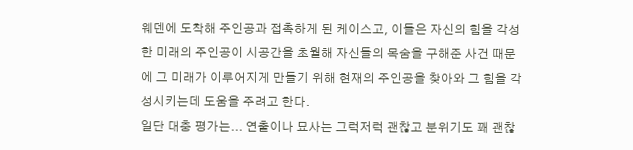웨덴에 도착해 주인공과 접촉하게 된 케이스고, 이들은 자신의 힘을 각성한 미래의 주인공이 시공간을 초월해 자신들의 목숨을 구해준 사건 때문에 그 미래가 이루어지게 만들기 위해 현재의 주인공을 찾아와 그 힘을 각성시키는데 도움을 주려고 한다.
일단 대충 평가는... 연출이나 묘사는 그럭저럭 괜찮고 분위기도 꽤 괜찮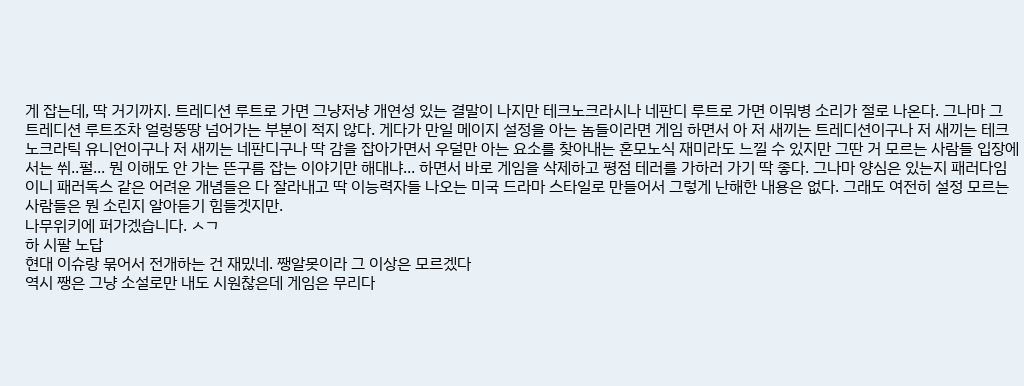게 잡는데, 딱 거기까지. 트레디션 루트로 가면 그냥저냥 개연성 있는 결말이 나지만 테크노크라시나 네판디 루트로 가면 이뭐병 소리가 절로 나온다. 그나마 그 트레디션 루트조차 얼렁뚱땅 넘어가는 부분이 적지 않다. 게다가 만일 메이지 설정을 아는 놈들이라면 게임 하면서 아 저 새끼는 트레디션이구나 저 새끼는 테크노크라틱 유니언이구나 저 새끼는 네판디구나 딱 감을 잡아가면서 우덜만 아는 요소를 찾아내는 혼모노식 재미라도 느낄 수 있지만 그딴 거 모르는 사람들 입장에서는 쒸..펄... 뭔 이해도 안 가는 뜬구름 잡는 이야기만 해대냐... 하면서 바로 게임을 삭제하고 평점 테러를 가하러 가기 딱 좋다. 그나마 양심은 있는지 패러다임이니 패러독스 같은 어려운 개념들은 다 잘라내고 딱 이능력자들 나오는 미국 드라마 스타일로 만들어서 그렇게 난해한 내용은 없다. 그래도 여전히 설정 모르는 사람들은 뭔 소린지 알아듣기 힘들겟지만.
나무위키에 퍼가겠습니다. ㅅㄱ
하 시팔 노답
현대 이슈랑 묶어서 전개하는 건 재밌네. 쨍알못이라 그 이상은 모르겠다
역시 쨍은 그냥 소설로만 내도 시원찮은데 게임은 무리다